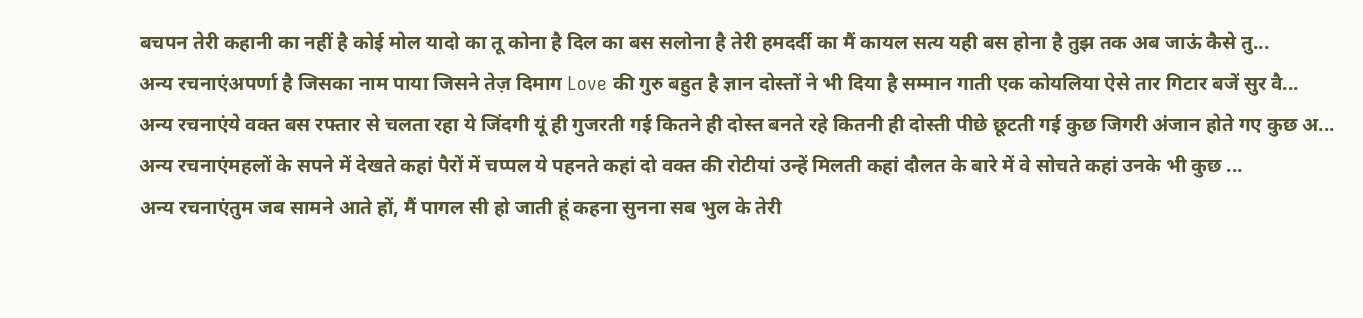बचपन तेरी कहानी का नहीं है कोई मोल यादो का तू कोना है दिल का बस सलोना है तेरी हमदर्दी का मैं कायल सत्य यही बस होना है तुझ तक अब जाऊं कैसे तु...
अन्य रचनाएंअपर्णा है जिसका नाम पाया जिसने तेज़ दिमाग Love की गुरु बहुत है ज्ञान दोस्तों ने भी दिया है सम्मान गाती एक कोयलिया ऐसे तार गिटार बजें सुर वै...
अन्य रचनाएंये वक्त बस रफ्तार से चलता रहा ये जिंदगी यूं ही गुजरती गई कितने ही दोस्त बनते रहे कितनी ही दोस्ती पीछे छूटती गई कुछ जिगरी अंजान होते गए कुछ अ...
अन्य रचनाएंमहलों के सपने में देखते कहां पैरों में चप्पल ये पहनते कहां दो वक्त की रोटीयां उन्हें मिलती कहां दौलत के बारे में वे सोचते कहां उनके भी कुछ ...
अन्य रचनाएंतुम जब सामने आते हों, मैं पागल सी हो जाती हूं कहना सुनना सब भुल के तेरी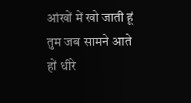आंखों में खो जाती हूं तुम जब सामने आते हों धीरे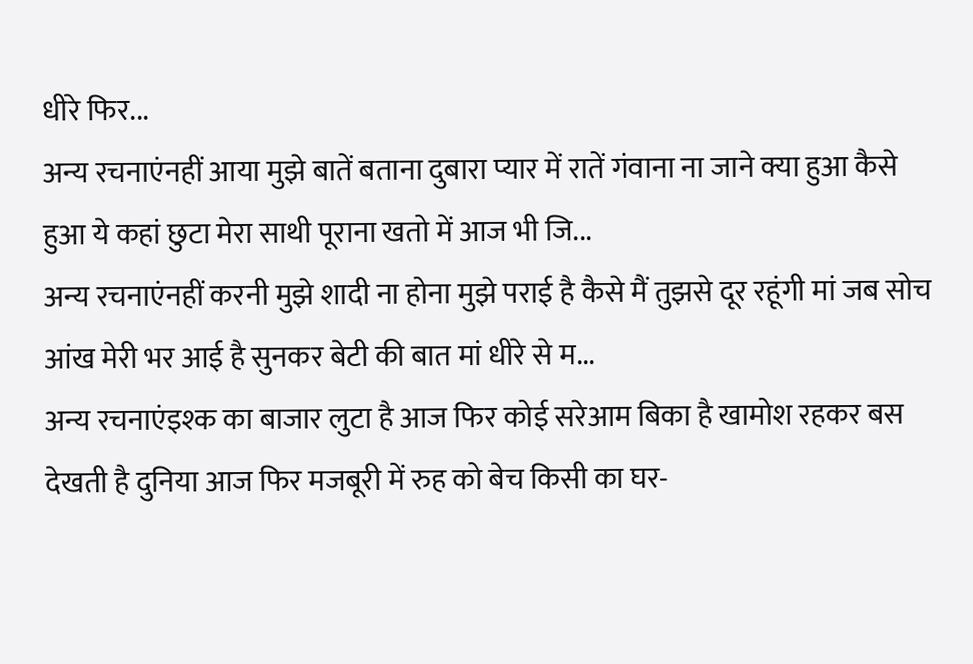धीरे फिर...
अन्य रचनाएंनहीं आया मुझे बातें बताना दुबारा प्यार में रातें गंवाना ना जाने क्या हुआ कैसे हुआ ये कहां छुटा मेरा साथी पूराना खतो में आज भी जि...
अन्य रचनाएंनहीं करनी मुझे शादी ना होना मुझे पराई है कैसे मैं तुझसे दूर रहूंगी मां जब सोच आंख मेरी भर आई है सुनकर बेटी की बात मां धीरे से म...
अन्य रचनाएंइश्क का बाजार लुटा है आज फिर कोई सरेआम बिका है खामोश रहकर बस देखती है दुनिया आज फिर मजबूरी में रुह को बेच किसी का घर-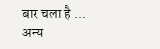बार चला है ...
अन्य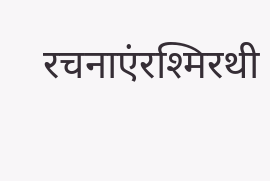रचनाएंरश्मिरथी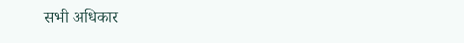सभी अधिकार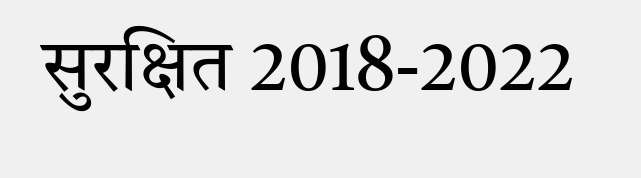सुरक्षित 2018-2022